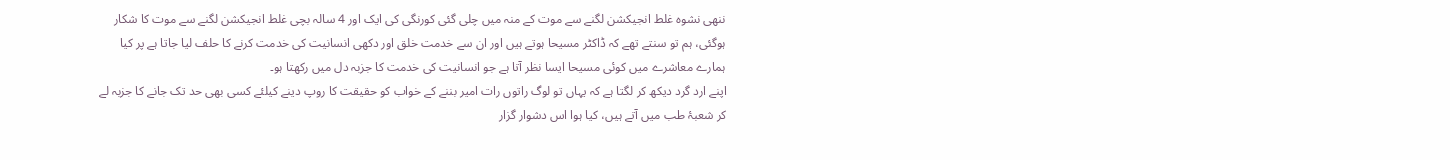ننھی نشوہ غلط انجیکشن لگنے سے موت کے منہ میں چلی گئی کورنگی کی ایک اور 4 سالہ بچی غلط انجیکشن لگنے سے موت کا شکار ہوگئی، ہم تو سنتے تھے کہ ڈاکٹر مسیحا ہوتے ہیں اور ان سے خدمت خلق اور دکھی انسانیت کی خدمت کرنے کا حلف لیا جاتا ہے پر کیا ہمارے معاشرے میں کوئی مسیحا ایسا نظر آتا ہے جو انسانیت کی خدمت کا جزبہ دل میں رکھتا ہو۔
اپنے ارد گرد دیکھ کر لگتا ہے کہ یہاں تو لوگ راتوں رات امیر بننے کے خواب کو حقیقت کا روپ دینے کیلئے کسی بھی حد تک جانے کا جزبہ لے کر شعبۂ طب میں آتے ہیں، کیا ہوا اس دشوار گزار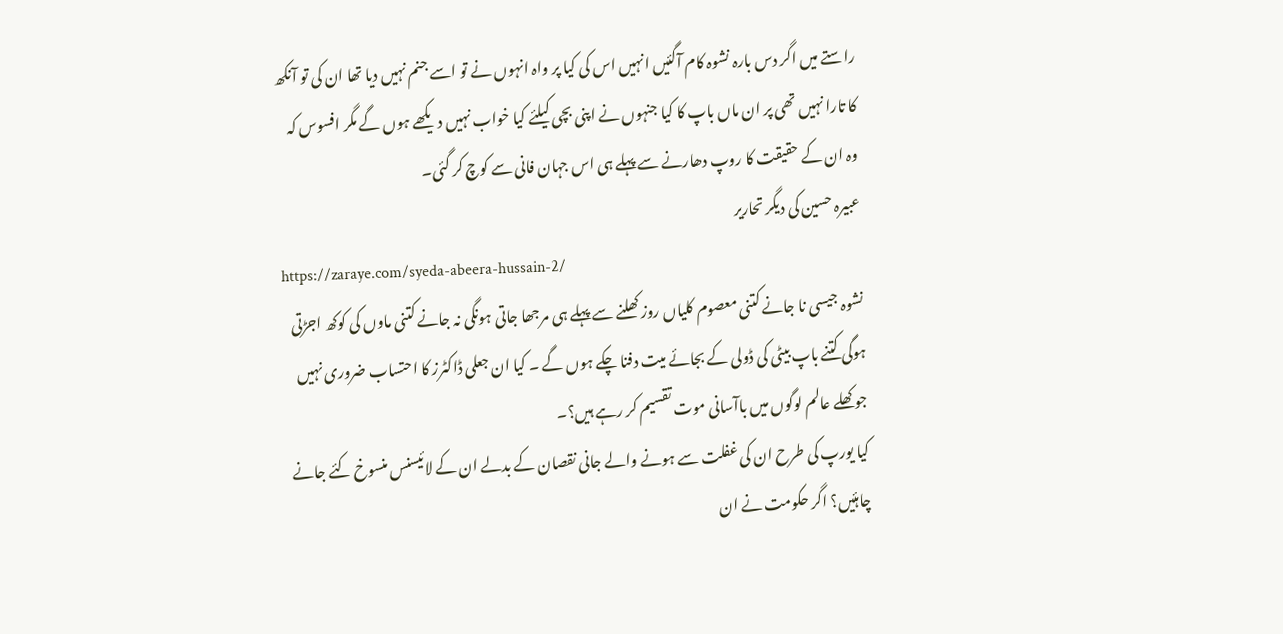راستے میں اگر دس بارہ نشوہ کام آگئیں انہیں اس کی کیا پر واہ انہوں نے تو اسے جنم نہیں دیا تھا ان کی تو آنکھ کا تارا نہیں تھی پر ان ماں باپ کا کیا جنہوں نے اپنی بچی کیلئے کیا خواب نہیں دیکھے ہوں گے مگر افسوس کہ وہ ان کے حقیقت کا روپ دھارنے سے پہلے ہی اس جہان فانی سے کوچ کر گئی۔
عبیرہ حسین کی دیگر تحاریر
https://zaraye.com/syeda-abeera-hussain-2/
نشوہ جیسی نا جانے کتنی معصوم کلیاں روز کھلنے سے پہلے ہی مرجھا جاتی ہونگی نہ جانے کتنی ماوں کی کوکھ اجڑتی ہوگی کتنے باپ بیٹی کی ڈولی کے بجائے میت دفنا چکے ہوں گے ۔ کیا ان جعلی ڈاکٹرز کا احتساب ضروری نہیں جو کھلے عالم لوگوں میں باآسانی موت تقسیم کر رہے ہیں؟۔
کیا یورپ کی طرح ان کی غفلت سے ہونے والے جانی نقصان کے بدلے ان کے لائیسنس منسوخ کئے جانے چاہئیں؟ اگر حکومت نے ان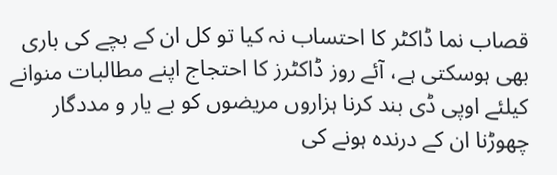قصاب نما ڈاکٹر کا احتساب نہ کیا تو کل ان کے بچے کی باری بھی ہوسکتی ہے، آئے روز ڈاکٹرز کا احتجاج اپنے مطالبات منوانے کیلئے اوپی ڈی بند کرنا ہزاروں مریضوں کو بے یار و مددگار چھوڑنا ان کے درندہ ہونے کی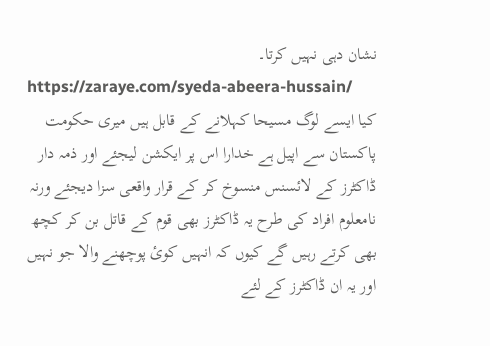نشان دہی نہیں کرتا۔
https://zaraye.com/syeda-abeera-hussain/
کیا ایسے لوگ مسیحا کہلانے کے قابل ہیں میری حکومت پاکستان سے اپیل ہے خدارا اس پر ایکشن لیجئے اور ذمہ دار ڈاکٹرز کے لائسنس منسوخ کر کے قرار واقعی سزا دیجئے ورنہ نامعلوم افراد کی طرح یہ ڈاکٹرز بھی قوم کے قاتل بن کر کچھ بھی کرتے رہیں گے کیوں کہ انہیں کوئ پوچھنے والا جو نہیں اور یہ ان ڈاکٹرز کے لئے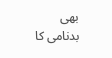بھی بدنامی کا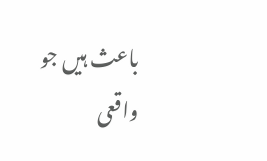باعث ہیں جو واقعی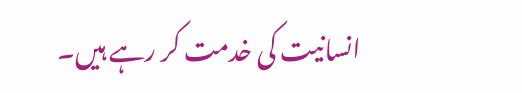انسانیت کی خدمت کر رہے ہیں۔